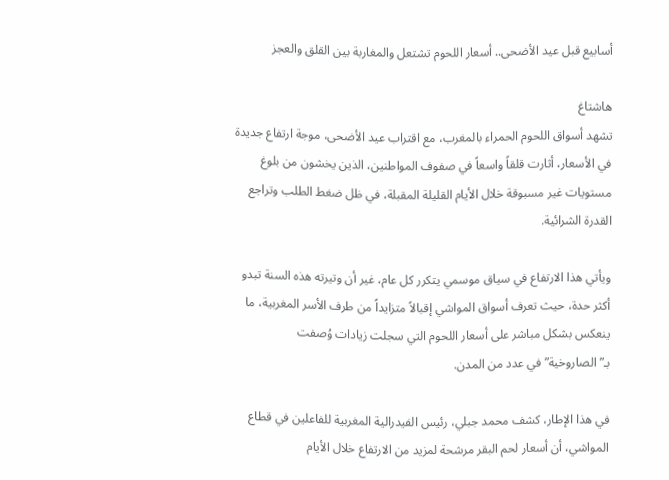أسابيع قبل عيد الأضحى.. أسعار اللحوم تشتعل والمغاربة بين القلق والعجز

هاشتاغ
تشهد أسواق اللحوم الحمراء بالمغرب، مع اقتراب عيد الأضحى، موجة ارتفاع جديدة في الأسعار، أثارت قلقاً واسعاً في صفوف المواطنين، الذين يخشون من بلوغ مستويات غير مسبوقة خلال الأيام القليلة المقبلة، في ظل ضغط الطلب وتراجع القدرة الشرائية.

ويأتي هذا الارتفاع في سياق موسمي يتكرر كل عام، غير أن وتيرته هذه السنة تبدو أكثر حدة، حيث تعرف أسواق المواشي إقبالاً متزايداً من طرف الأسر المغربية، ما ينعكس بشكل مباشر على أسعار اللحوم التي سجلت زيادات وُصفت بـ”الصاروخية” في عدد من المدن.

في هذا الإطار، كشف محمد جبلي، رئيس الفيدرالية المغربية للفاعلين في قطاع المواشي، أن أسعار لحم البقر مرشحة لمزيد من الارتفاع خلال الأيام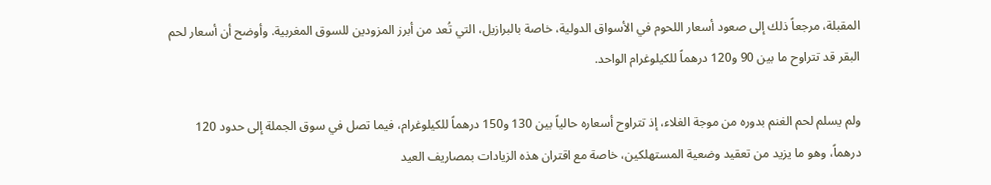المقبلة، مرجعاً ذلك إلى صعود أسعار اللحوم في الأسواق الدولية، خاصة بالبرازيل، التي تُعد من أبرز المزودين للسوق المغربية. وأوضح أن أسعار لحم البقر قد تتراوح ما بين 90 و120 درهماً للكيلوغرام الواحد.

ولم يسلم لحم الغنم بدوره من موجة الغلاء، إذ تتراوح أسعاره حالياً بين 130 و150 درهماً للكيلوغرام، فيما تصل في سوق الجملة إلى حدود 120 درهماً، وهو ما يزيد من تعقيد وضعية المستهلكين، خاصة مع اقتران هذه الزيادات بمصاريف العيد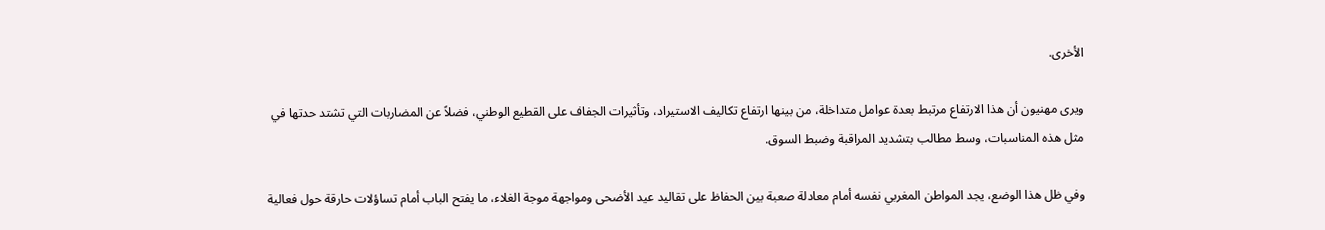الأخرى.

ويرى مهنيون أن هذا الارتفاع مرتبط بعدة عوامل متداخلة، من بينها ارتفاع تكاليف الاستيراد، وتأثيرات الجفاف على القطيع الوطني، فضلاً عن المضاربات التي تشتد حدتها في مثل هذه المناسبات، وسط مطالب بتشديد المراقبة وضبط السوق.

وفي ظل هذا الوضع، يجد المواطن المغربي نفسه أمام معادلة صعبة بين الحفاظ على تقاليد عيد الأضحى ومواجهة موجة الغلاء، ما يفتح الباب أمام تساؤلات حارقة حول فعالية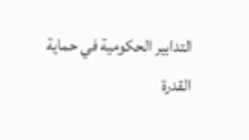التدابير الحكومية في حماية القدرة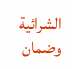الشرائية وضمان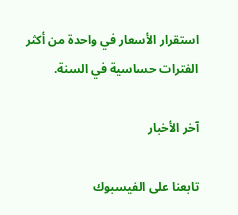استقرار الأسعار في واحدة من أكثر الفترات حساسية في السنة.

آخر الأخبار

تابعنا على الفيسبوك